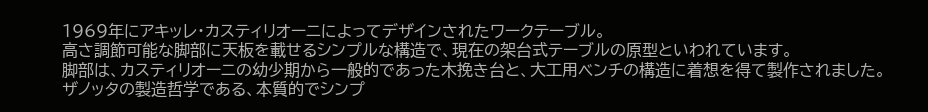1969年にアキッレ・カスティリオーニによってデザインされたワークテーブル。
高さ調節可能な脚部に天板を載せるシンプルな構造で、現在の架台式テーブルの原型といわれています。
脚部は、カスティリオーニの幼少期から一般的であった木挽き台と、大工用ベンチの構造に着想を得て製作されました。
ザノッタの製造哲学である、本質的でシンプ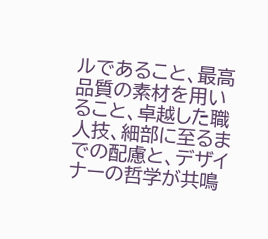ルであること、最高品質の素材を用いること、卓越した職人技、細部に至るまでの配慮と、デザイナーの哲学が共鳴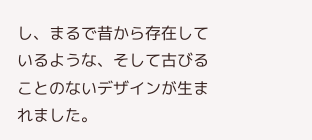し、まるで昔から存在しているような、そして古びることのないデザインが生まれました。